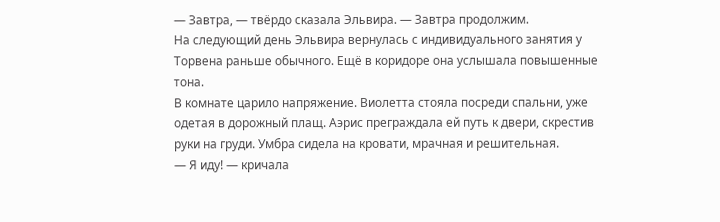— Завтра, — твёрдо сказала Эльвира. — Завтра продолжим.
На следующий день Эльвира вернулась с индивидуального занятия у Торвена раньше обычного. Ещё в коридоре она услышала повышенные тона.
В комнате царило напряжение. Виолетта стояла посреди спальни, уже одетая в дорожный плащ. Аэрис преграждала ей путь к двери, скрестив руки на груди. Умбра сидела на кровати, мрачная и решительная.
— Я иду! — кричала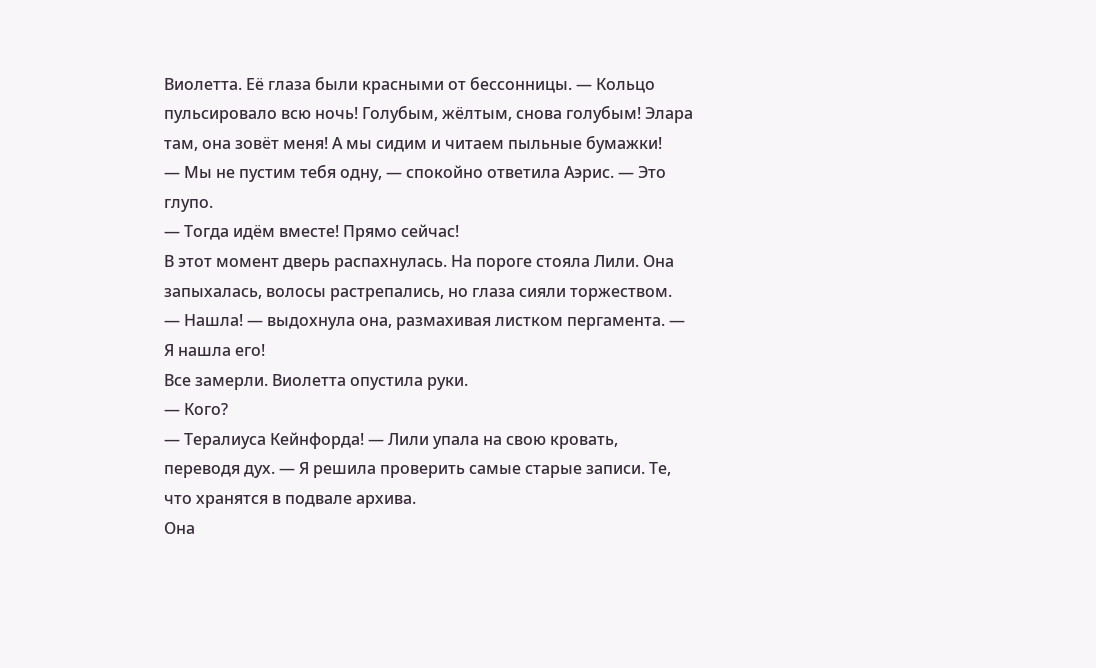Виолетта. Её глаза были красными от бессонницы. — Кольцо пульсировало всю ночь! Голубым, жёлтым, снова голубым! Элара там, она зовёт меня! А мы сидим и читаем пыльные бумажки!
— Мы не пустим тебя одну, — спокойно ответила Аэрис. — Это глупо.
— Тогда идём вместе! Прямо сейчас!
В этот момент дверь распахнулась. На пороге стояла Лили. Она запыхалась, волосы растрепались, но глаза сияли торжеством.
— Нашла! — выдохнула она, размахивая листком пергамента. — Я нашла его!
Все замерли. Виолетта опустила руки.
— Кого?
— Тералиуса Кейнфорда! — Лили упала на свою кровать, переводя дух. — Я решила проверить самые старые записи. Те, что хранятся в подвале архива.
Она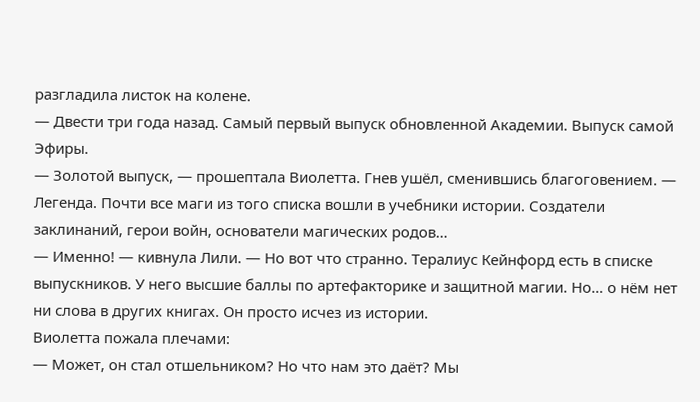разгладила листок на колене.
— Двести три года назад. Самый первый выпуск обновленной Академии. Выпуск самой Эфиры.
— Золотой выпуск, — прошептала Виолетта. Гнев ушёл, сменившись благоговением. — Легенда. Почти все маги из того списка вошли в учебники истории. Создатели заклинаний, герои войн, основатели магических родов…
— Именно! — кивнула Лили. — Но вот что странно. Тералиус Кейнфорд есть в списке выпускников. У него высшие баллы по артефакторике и защитной магии. Но… о нём нет ни слова в других книгах. Он просто исчез из истории.
Виолетта пожала плечами:
— Может, он стал отшельником? Но что нам это даёт? Мы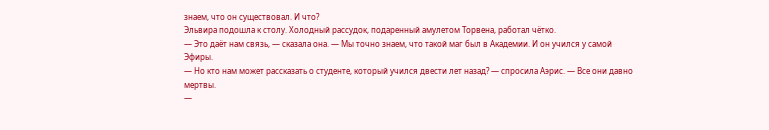знаем, что он существовал. И что?
Эльвира подошла к столу. Холодный рассудок, подаренный амулетом Торвена, работал чётко.
— Это даёт нам связь, — сказала она. — Мы точно знаем, что такой маг был в Академии. И он учился у самой Эфиры.
— Но кто нам может рассказать о студенте, который учился двести лет назад? — спросила Аэрис. — Все они давно мертвы.
—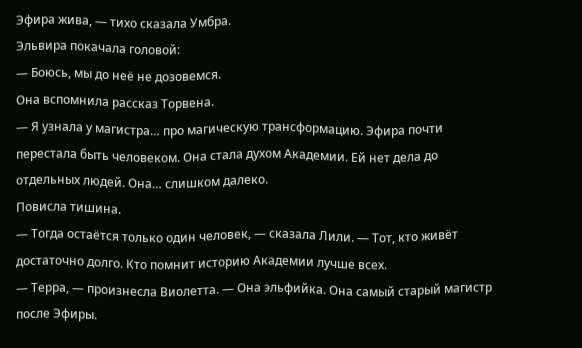Эфира жива, — тихо сказала Умбра.
Эльвира покачала головой:
— Боюсь, мы до неё не дозовемся.
Она вспомнила рассказ Торвена.
— Я узнала у магистра… про магическую трансформацию. Эфира почти перестала быть человеком. Она стала духом Академии. Ей нет дела до отдельных людей. Она… слишком далеко.
Повисла тишина.
— Тогда остаётся только один человек, — сказала Лили. — Тот, кто живёт достаточно долго. Кто помнит историю Академии лучше всех.
— Терра, — произнесла Виолетта. — Она эльфийка. Она самый старый магистр после Эфиры.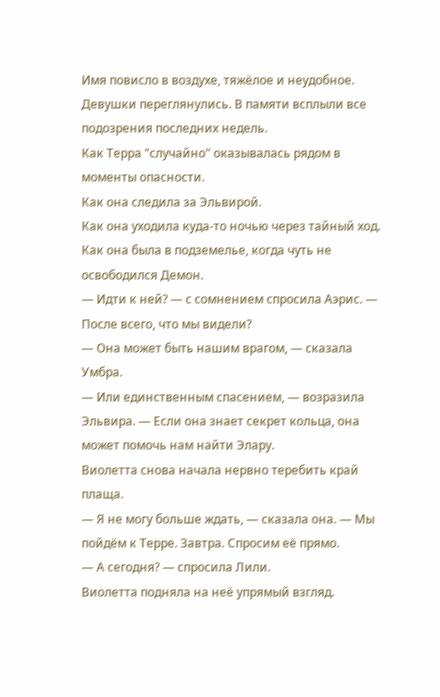Имя повисло в воздухе, тяжёлое и неудобное.
Девушки переглянулись. В памяти всплыли все подозрения последних недель.
Как Терра "случайно" оказывалась рядом в моменты опасности.
Как она следила за Эльвирой.
Как она уходила куда-то ночью через тайный ход.
Как она была в подземелье, когда чуть не освободился Демон.
— Идти к ней? — с сомнением спросила Аэрис. — После всего, что мы видели?
— Она может быть нашим врагом, — сказала Умбра.
— Или единственным спасением, — возразила Эльвира. — Если она знает секрет кольца, она может помочь нам найти Элару.
Виолетта снова начала нервно теребить край плаща.
— Я не могу больше ждать, — сказала она. — Мы пойдём к Терре. Завтра. Спросим её прямо.
— А сегодня? — спросила Лили.
Виолетта подняла на неё упрямый взгляд.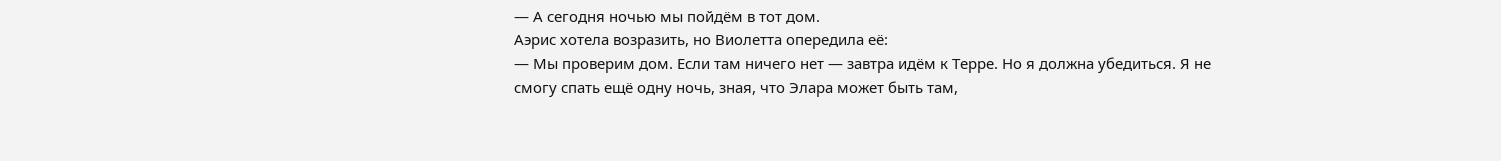— А сегодня ночью мы пойдём в тот дом.
Аэрис хотела возразить, но Виолетта опередила её:
— Мы проверим дом. Если там ничего нет — завтра идём к Терре. Но я должна убедиться. Я не смогу спать ещё одну ночь, зная, что Элара может быть там,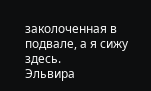заколоченная в подвале, а я сижу здесь.
Эльвира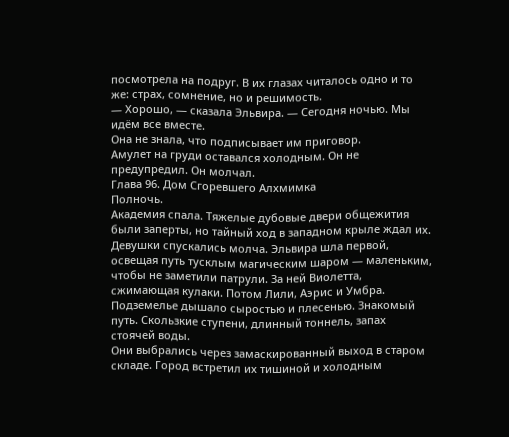посмотрела на подруг. В их глазах читалось одно и то же: страх, сомнение, но и решимость.
— Хорошо, — сказала Эльвира. — Сегодня ночью. Мы идём все вместе.
Она не знала, что подписывает им приговор.
Амулет на груди оставался холодным. Он не предупредил. Он молчал.
Глава 96. Дом Сгоревшего Алхмимка
Полночь.
Академия спала. Тяжелые дубовые двери общежития были заперты, но тайный ход в западном крыле ждал их.
Девушки спускались молча. Эльвира шла первой, освещая путь тусклым магическим шаром — маленьким, чтобы не заметили патрули. За ней Виолетта, сжимающая кулаки. Потом Лили, Аэрис и Умбра.
Подземелье дышало сыростью и плесенью. Знакомый путь. Скользкие ступени, длинный тоннель, запах стоячей воды.
Они выбрались через замаскированный выход в старом складе. Город встретил их тишиной и холодным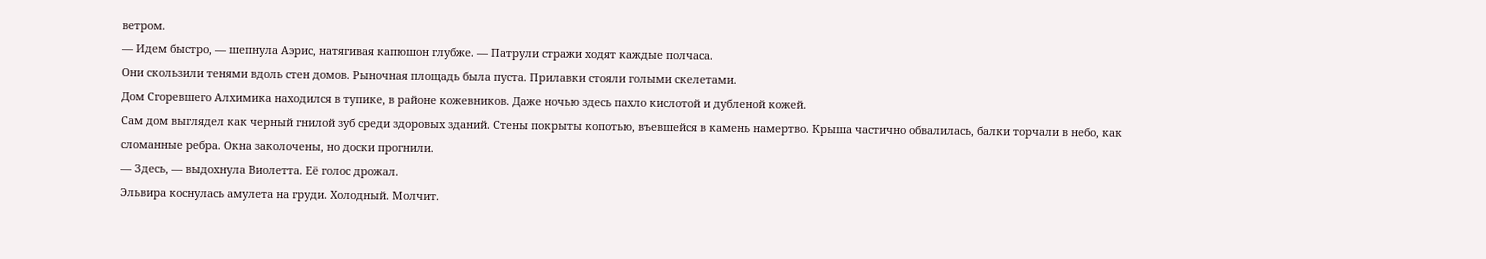ветром.
— Идем быстро, — шепнула Аэрис, натягивая капюшон глубже. — Патрули стражи ходят каждые полчаса.
Они скользили тенями вдоль стен домов. Рыночная площадь была пуста. Прилавки стояли голыми скелетами.
Дом Сгоревшего Алхимика находился в тупике, в районе кожевников. Даже ночью здесь пахло кислотой и дубленой кожей.
Сам дом выглядел как черный гнилой зуб среди здоровых зданий. Стены покрыты копотью, въевшейся в камень намертво. Крыша частично обвалилась, балки торчали в небо, как сломанные ребра. Окна заколочены, но доски прогнили.
— Здесь, — выдохнула Виолетта. Её голос дрожал.
Эльвира коснулась амулета на груди. Холодный. Молчит.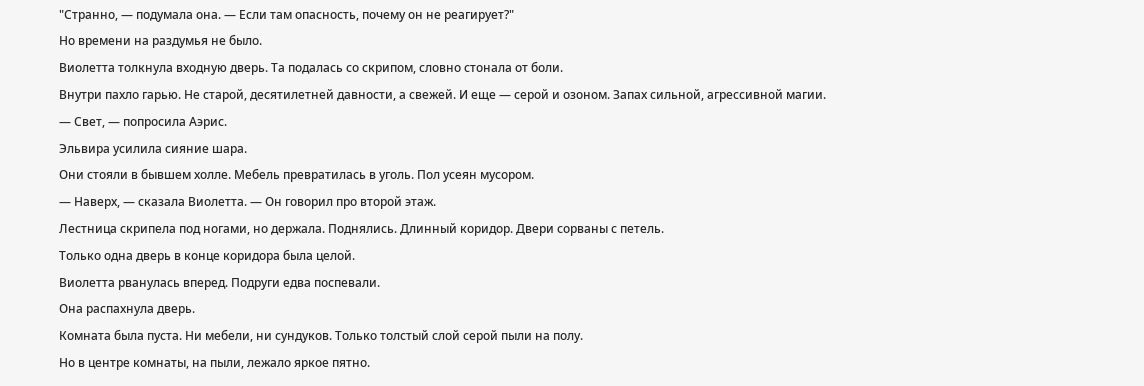"Странно, — подумала она. — Если там опасность, почему он не реагирует?"
Но времени на раздумья не было.
Виолетта толкнула входную дверь. Та подалась со скрипом, словно стонала от боли.
Внутри пахло гарью. Не старой, десятилетней давности, а свежей. И еще — серой и озоном. Запах сильной, агрессивной магии.
— Свет, — попросила Аэрис.
Эльвира усилила сияние шара.
Они стояли в бывшем холле. Мебель превратилась в уголь. Пол усеян мусором.
— Наверх, — сказала Виолетта. — Он говорил про второй этаж.
Лестница скрипела под ногами, но держала. Поднялись. Длинный коридор. Двери сорваны с петель.
Только одна дверь в конце коридора была целой.
Виолетта рванулась вперед. Подруги едва поспевали.
Она распахнула дверь.
Комната была пуста. Ни мебели, ни сундуков. Только толстый слой серой пыли на полу.
Но в центре комнаты, на пыли, лежало яркое пятно.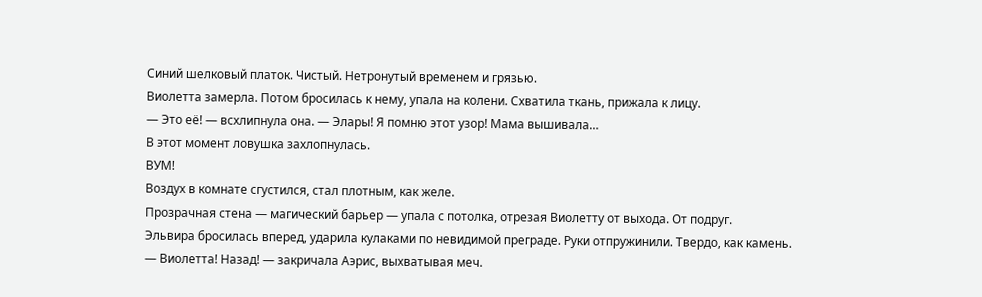Синий шелковый платок. Чистый. Нетронутый временем и грязью.
Виолетта замерла. Потом бросилась к нему, упала на колени. Схватила ткань, прижала к лицу.
— Это её! — всхлипнула она. — Элары! Я помню этот узор! Мама вышивала…
В этот момент ловушка захлопнулась.
ВУМ!
Воздух в комнате сгустился, стал плотным, как желе.
Прозрачная стена — магический барьер — упала с потолка, отрезая Виолетту от выхода. От подруг.
Эльвира бросилась вперед, ударила кулаками по невидимой преграде. Руки отпружинили. Твердо, как камень.
— Виолетта! Назад! — закричала Аэрис, выхватывая меч.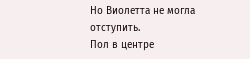Но Виолетта не могла отступить.
Пол в центре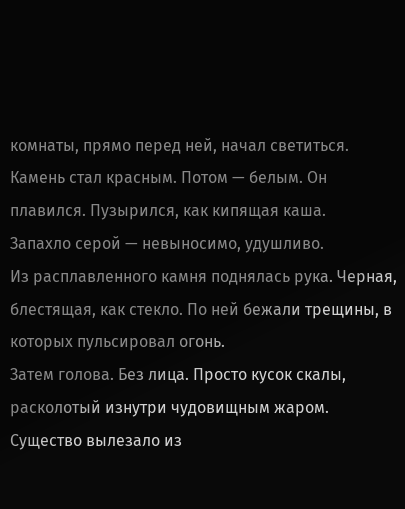комнаты, прямо перед ней, начал светиться. Камень стал красным. Потом — белым. Он плавился. Пузырился, как кипящая каша.
Запахло серой — невыносимо, удушливо.
Из расплавленного камня поднялась рука. Черная, блестящая, как стекло. По ней бежали трещины, в которых пульсировал огонь.
Затем голова. Без лица. Просто кусок скалы, расколотый изнутри чудовищным жаром.
Существо вылезало из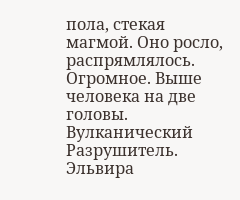пола, стекая магмой. Оно росло, распрямлялось. Огромное. Выше человека на две головы.
Вулканический Разрушитель.
Эльвира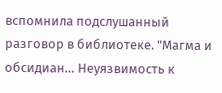вспомнила подслушанный разговор в библиотеке. "Магма и обсидиан… Неуязвимость к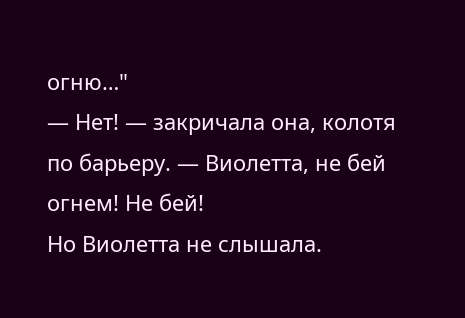огню…"
— Нет! — закричала она, колотя по барьеру. — Виолетта, не бей огнем! Не бей!
Но Виолетта не слышала.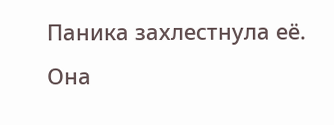Паника захлестнула её. Она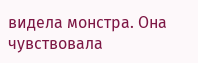видела монстра. Она чувствовала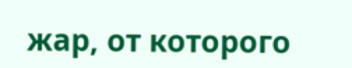жар, от которого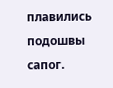плавились подошвы сапог.